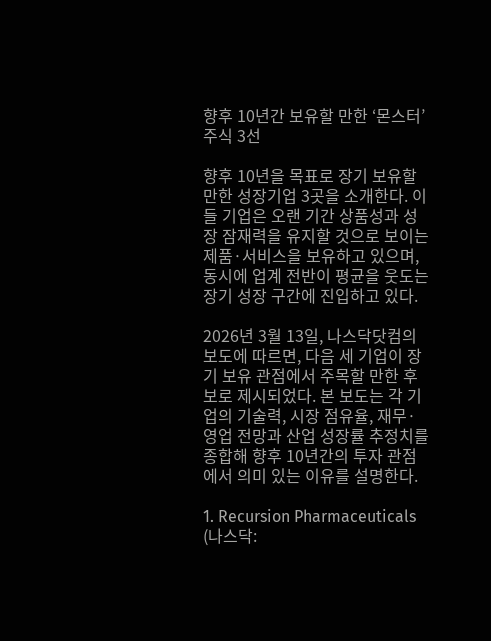향후 10년간 보유할 만한 ‘몬스터’ 주식 3선

향후 10년을 목표로 장기 보유할 만한 성장기업 3곳을 소개한다. 이들 기업은 오랜 기간 상품성과 성장 잠재력을 유지할 것으로 보이는 제품·서비스을 보유하고 있으며, 동시에 업계 전반이 평균을 웃도는 장기 성장 구간에 진입하고 있다.

2026년 3월 13일, 나스닥닷컴의 보도에 따르면, 다음 세 기업이 장기 보유 관점에서 주목할 만한 후보로 제시되었다. 본 보도는 각 기업의 기술력, 시장 점유율, 재무·영업 전망과 산업 성장률 추정치를 종합해 향후 10년간의 투자 관점에서 의미 있는 이유를 설명한다.

1. Recursion Pharmaceuticals (나스닥: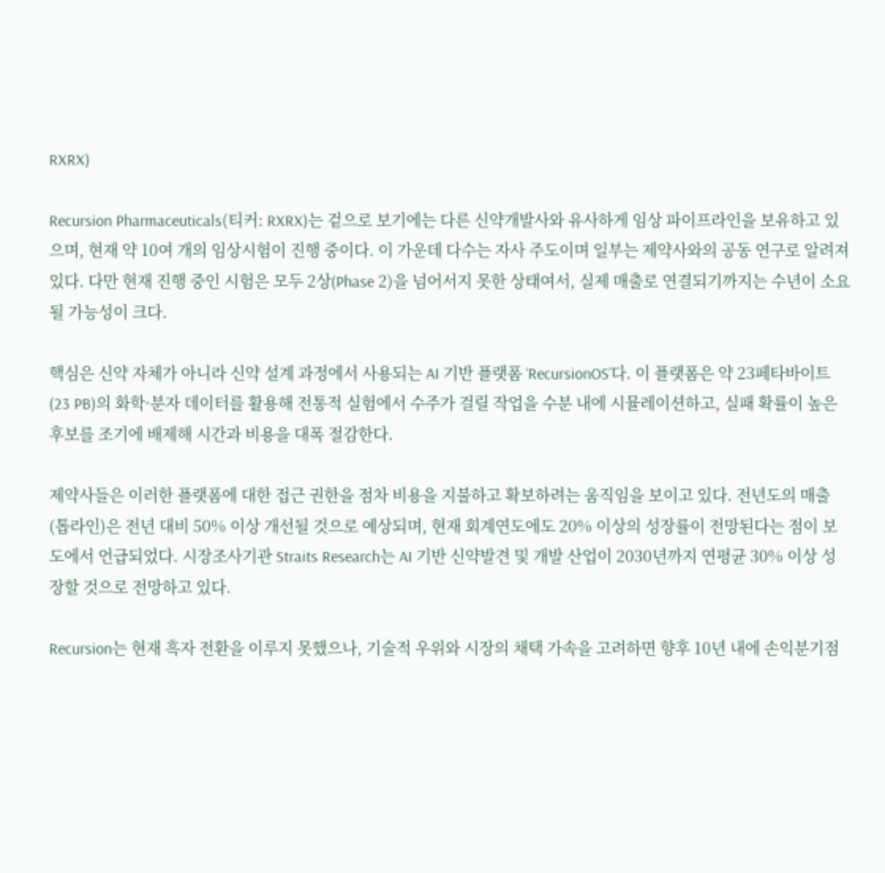RXRX)

Recursion Pharmaceuticals(티커: RXRX)는 겉으로 보기에는 다른 신약개발사와 유사하게 임상 파이프라인을 보유하고 있으며, 현재 약 10여 개의 임상시험이 진행 중이다. 이 가운데 다수는 자사 주도이며 일부는 제약사와의 공동 연구로 알려져 있다. 다만 현재 진행 중인 시험은 모두 2상(Phase 2)을 넘어서지 못한 상태여서, 실제 매출로 연결되기까지는 수년이 소요될 가능성이 크다.

핵심은 신약 자체가 아니라 신약 설계 과정에서 사용되는 AI 기반 플랫폼 ‘RecursionOS’다. 이 플랫폼은 약 23페타바이트(23 PB)의 화학·분자 데이터를 활용해 전통적 실험에서 수주가 걸릴 작업을 수분 내에 시뮬레이션하고, 실패 확률이 높은 후보를 조기에 배제해 시간과 비용을 대폭 절감한다.

제약사들은 이러한 플랫폼에 대한 접근 권한을 점차 비용을 지불하고 확보하려는 움직임을 보이고 있다. 전년도의 매출(톱라인)은 전년 대비 50% 이상 개선될 것으로 예상되며, 현재 회계연도에도 20% 이상의 성장률이 전망된다는 점이 보도에서 언급되었다. 시장조사기관 Straits Research는 AI 기반 신약발견 및 개발 산업이 2030년까지 연평균 30% 이상 성장할 것으로 전망하고 있다.

Recursion는 현재 흑자 전환을 이루지 못했으나, 기술적 우위와 시장의 채택 가속을 고려하면 향후 10년 내에 손익분기점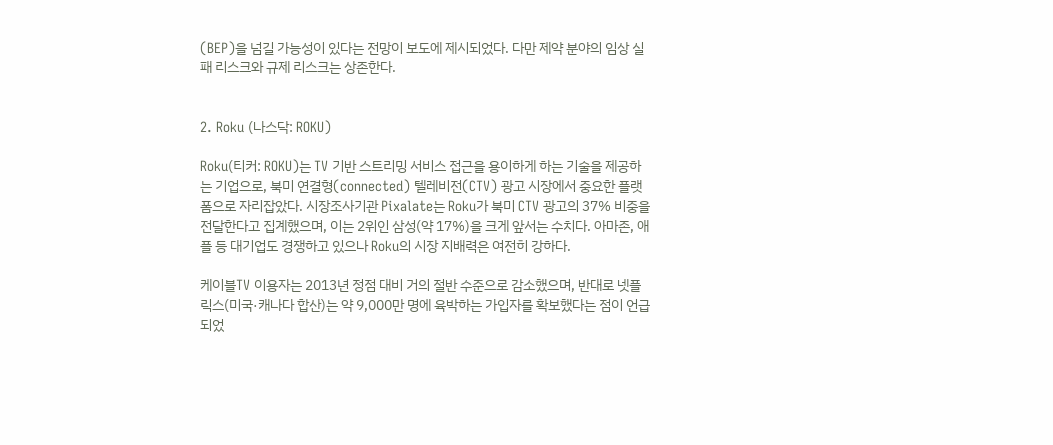(BEP)을 넘길 가능성이 있다는 전망이 보도에 제시되었다. 다만 제약 분야의 임상 실패 리스크와 규제 리스크는 상존한다.


2. Roku (나스닥: ROKU)

Roku(티커: ROKU)는 TV 기반 스트리밍 서비스 접근을 용이하게 하는 기술을 제공하는 기업으로, 북미 연결형(connected) 텔레비전(CTV) 광고 시장에서 중요한 플랫폼으로 자리잡았다. 시장조사기관 Pixalate는 Roku가 북미 CTV 광고의 37% 비중을 전달한다고 집계했으며, 이는 2위인 삼성(약 17%)을 크게 앞서는 수치다. 아마존, 애플 등 대기업도 경쟁하고 있으나 Roku의 시장 지배력은 여전히 강하다.

케이블TV 이용자는 2013년 정점 대비 거의 절반 수준으로 감소했으며, 반대로 넷플릭스(미국·캐나다 합산)는 약 9,000만 명에 육박하는 가입자를 확보했다는 점이 언급되었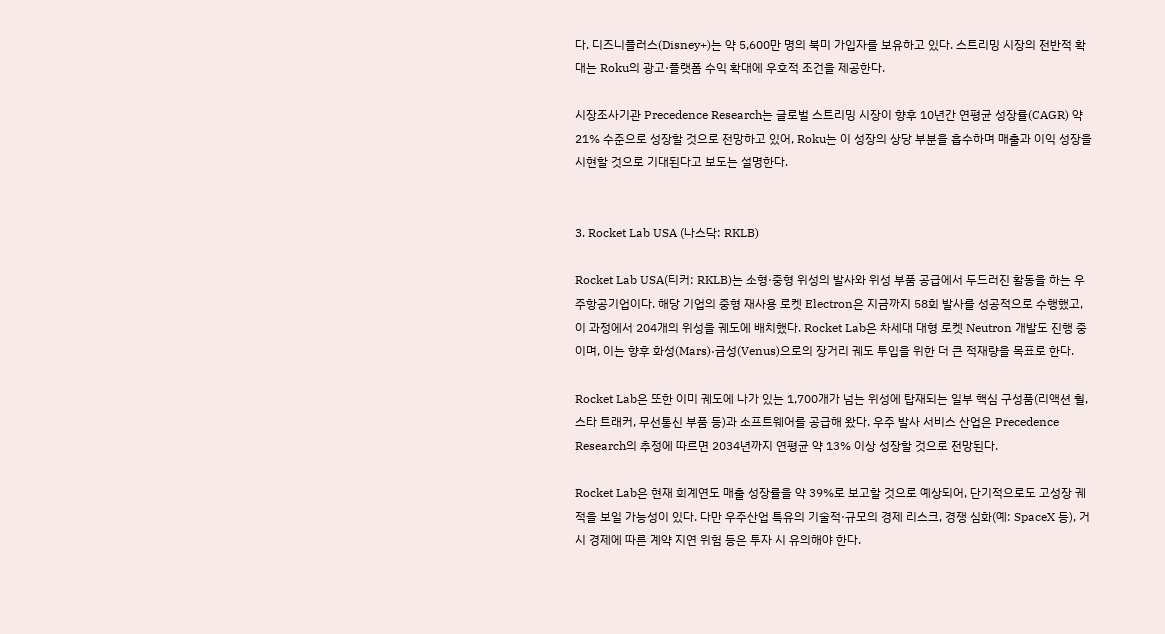다. 디즈니플러스(Disney+)는 약 5,600만 명의 북미 가입자를 보유하고 있다. 스트리밍 시장의 전반적 확대는 Roku의 광고·플랫폼 수익 확대에 우호적 조건을 제공한다.

시장조사기관 Precedence Research는 글로벌 스트리밍 시장이 향후 10년간 연평균 성장률(CAGR) 약 21% 수준으로 성장할 것으로 전망하고 있어, Roku는 이 성장의 상당 부분을 흡수하며 매출과 이익 성장을 시현할 것으로 기대된다고 보도는 설명한다.


3. Rocket Lab USA (나스닥: RKLB)

Rocket Lab USA(티커: RKLB)는 소형·중형 위성의 발사와 위성 부품 공급에서 두드러진 활동을 하는 우주항공기업이다. 해당 기업의 중형 재사용 로켓 Electron은 지금까지 58회 발사를 성공적으로 수행했고, 이 과정에서 204개의 위성을 궤도에 배치했다. Rocket Lab은 차세대 대형 로켓 Neutron 개발도 진행 중이며, 이는 향후 화성(Mars)·금성(Venus)으로의 장거리 궤도 투입을 위한 더 큰 적재량을 목표로 한다.

Rocket Lab은 또한 이미 궤도에 나가 있는 1,700개가 넘는 위성에 탑재되는 일부 핵심 구성품(리액션 휠, 스타 트래커, 무선통신 부품 등)과 소프트웨어를 공급해 왔다. 우주 발사 서비스 산업은 Precedence Research의 추정에 따르면 2034년까지 연평균 약 13% 이상 성장할 것으로 전망된다.

Rocket Lab은 현재 회계연도 매출 성장률을 약 39%로 보고할 것으로 예상되어, 단기적으로도 고성장 궤적을 보일 가능성이 있다. 다만 우주산업 특유의 기술적·규모의 경제 리스크, 경쟁 심화(예: SpaceX 등), 거시 경제에 따른 계약 지연 위험 등은 투자 시 유의해야 한다.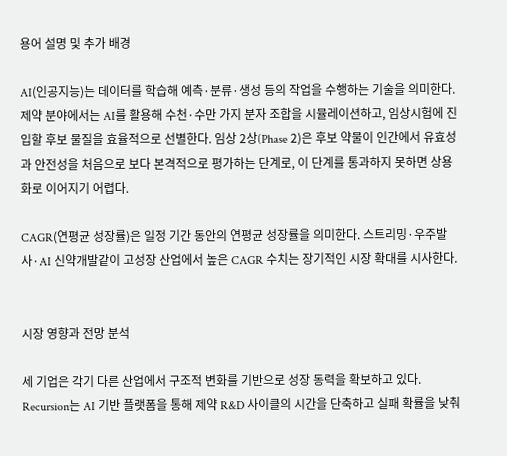용어 설명 및 추가 배경

AI(인공지능)는 데이터를 학습해 예측·분류·생성 등의 작업을 수행하는 기술을 의미한다. 제약 분야에서는 AI를 활용해 수천·수만 가지 분자 조합을 시뮬레이션하고, 임상시험에 진입할 후보 물질을 효율적으로 선별한다. 임상 2상(Phase 2)은 후보 약물이 인간에서 유효성과 안전성을 처음으로 보다 본격적으로 평가하는 단계로, 이 단계를 통과하지 못하면 상용화로 이어지기 어렵다.

CAGR(연평균 성장률)은 일정 기간 동안의 연평균 성장률을 의미한다. 스트리밍·우주발사·AI 신약개발같이 고성장 산업에서 높은 CAGR 수치는 장기적인 시장 확대를 시사한다.


시장 영향과 전망 분석

세 기업은 각기 다른 산업에서 구조적 변화를 기반으로 성장 동력을 확보하고 있다. Recursion는 AI 기반 플랫폼을 통해 제약 R&D 사이클의 시간을 단축하고 실패 확률을 낮춰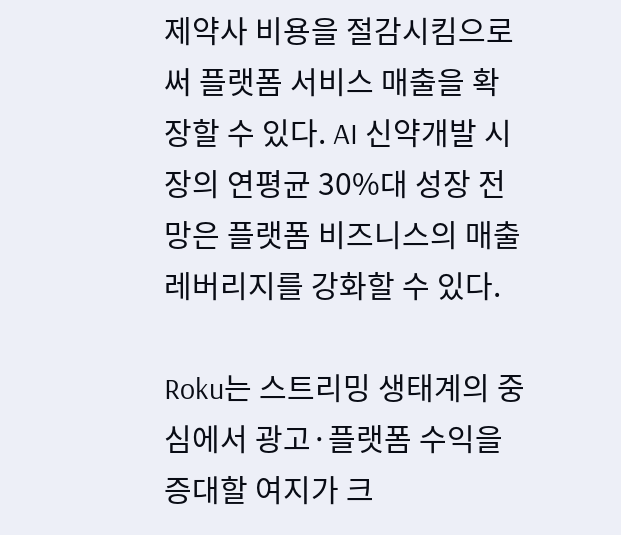제약사 비용을 절감시킴으로써 플랫폼 서비스 매출을 확장할 수 있다. AI 신약개발 시장의 연평균 30%대 성장 전망은 플랫폼 비즈니스의 매출 레버리지를 강화할 수 있다.

Roku는 스트리밍 생태계의 중심에서 광고·플랫폼 수익을 증대할 여지가 크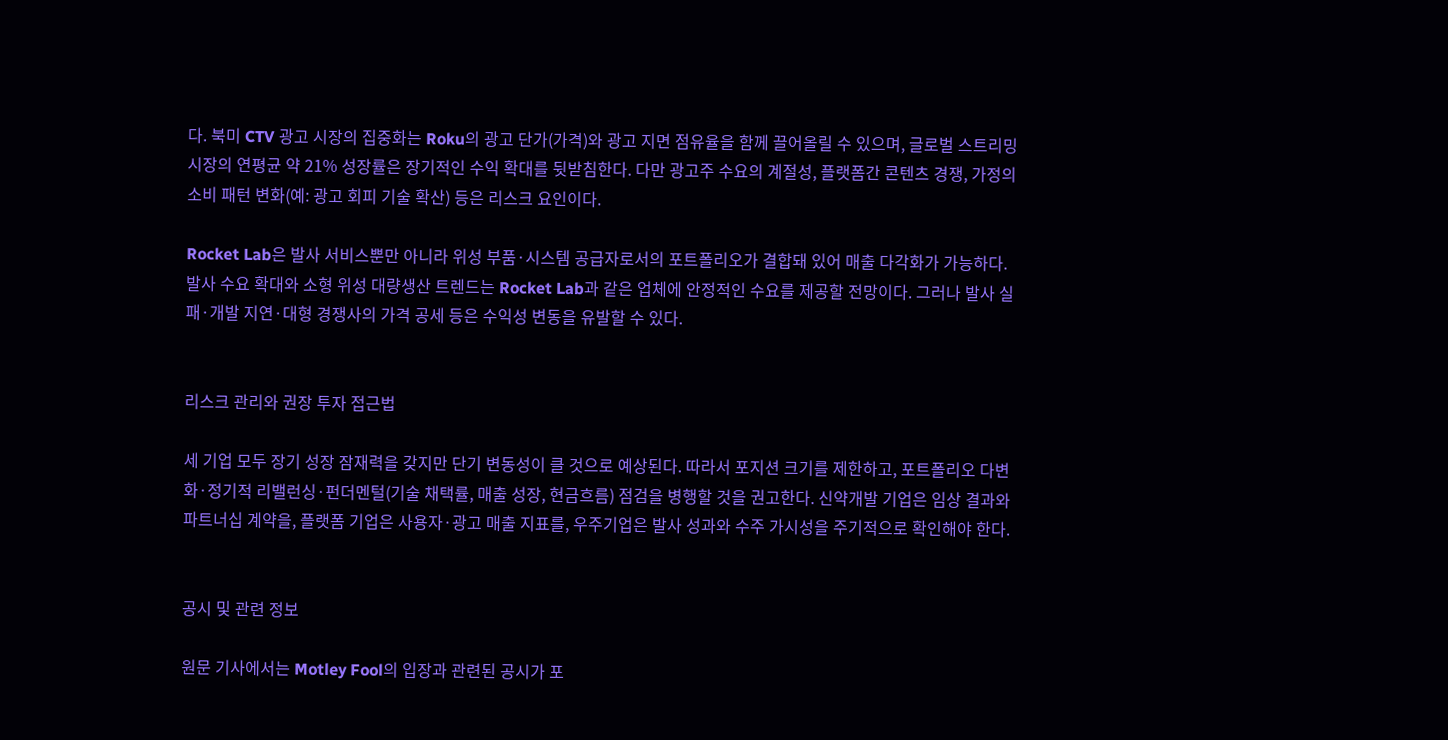다. 북미 CTV 광고 시장의 집중화는 Roku의 광고 단가(가격)와 광고 지면 점유율을 함께 끌어올릴 수 있으며, 글로벌 스트리밍 시장의 연평균 약 21% 성장률은 장기적인 수익 확대를 뒷받침한다. 다만 광고주 수요의 계절성, 플랫폼간 콘텐츠 경쟁, 가정의 소비 패턴 변화(예: 광고 회피 기술 확산) 등은 리스크 요인이다.

Rocket Lab은 발사 서비스뿐만 아니라 위성 부품·시스템 공급자로서의 포트폴리오가 결합돼 있어 매출 다각화가 가능하다. 발사 수요 확대와 소형 위성 대량생산 트렌드는 Rocket Lab과 같은 업체에 안정적인 수요를 제공할 전망이다. 그러나 발사 실패·개발 지연·대형 경쟁사의 가격 공세 등은 수익성 변동을 유발할 수 있다.


리스크 관리와 권장 투자 접근법

세 기업 모두 장기 성장 잠재력을 갖지만 단기 변동성이 클 것으로 예상된다. 따라서 포지션 크기를 제한하고, 포트폴리오 다변화·정기적 리밸런싱·펀더멘털(기술 채택률, 매출 성장, 현금흐름) 점검을 병행할 것을 권고한다. 신약개발 기업은 임상 결과와 파트너십 계약을, 플랫폼 기업은 사용자·광고 매출 지표를, 우주기업은 발사 성과와 수주 가시성을 주기적으로 확인해야 한다.


공시 및 관련 정보

원문 기사에서는 Motley Fool의 입장과 관련된 공시가 포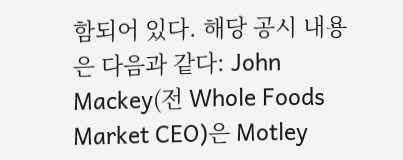함되어 있다. 해당 공시 내용은 다음과 같다: John Mackey(전 Whole Foods Market CEO)은 Motley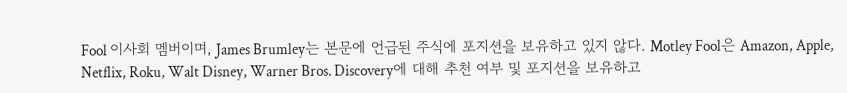Fool 이사회 멤버이며, James Brumley는 본문에 언급된 주식에 포지션을 보유하고 있지 않다. Motley Fool은 Amazon, Apple, Netflix, Roku, Walt Disney, Warner Bros. Discovery에 대해 추천 여부 및 포지션을 보유하고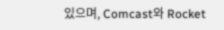있으며, Comcast와 Rocket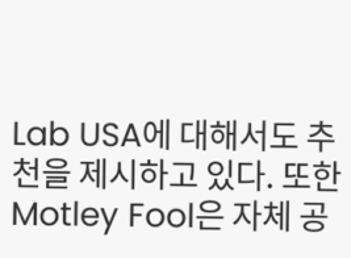Lab USA에 대해서도 추천을 제시하고 있다. 또한 Motley Fool은 자체 공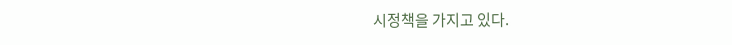시정책을 가지고 있다.